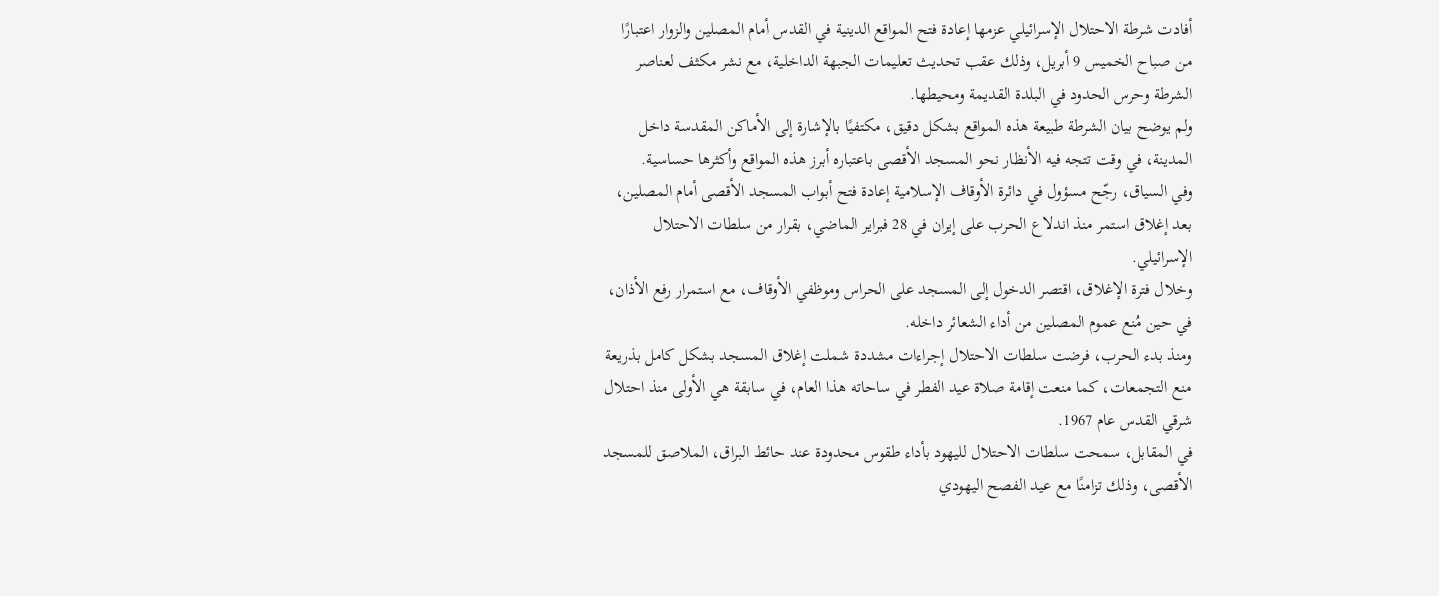أفادت شرطة الاحتلال الإسرائيلي عزمها إعادة فتح المواقع الدينية في القدس أمام المصلين والزوار اعتبارًا من صباح الخميس 9 أبريل، وذلك عقب تحديث تعليمات الجبهة الداخلية، مع نشر مكثف لعناصر الشرطة وحرس الحدود في البلدة القديمة ومحيطها.
ولم يوضح بيان الشرطة طبيعة هذه المواقع بشكل دقيق، مكتفيًا بالإشارة إلى الأماكن المقدسة داخل المدينة، في وقت تتجه فيه الأنظار نحو المسجد الأقصى باعتباره أبرز هذه المواقع وأكثرها حساسية.
وفي السياق، رجّح مسؤول في دائرة الأوقاف الإسلامية إعادة فتح أبواب المسجد الأقصى أمام المصلين، بعد إغلاق استمر منذ اندلاع الحرب على إيران في 28 فبراير الماضي، بقرار من سلطات الاحتلال الإسرائيلي.
وخلال فترة الإغلاق، اقتصر الدخول إلى المسجد على الحراس وموظفي الأوقاف، مع استمرار رفع الأذان، في حين مُنع عموم المصلين من أداء الشعائر داخله.
ومنذ بدء الحرب، فرضت سلطات الاحتلال إجراءات مشددة شملت إغلاق المسجد بشكل كامل بذريعة منع التجمعات، كما منعت إقامة صلاة عيد الفطر في ساحاته هذا العام، في سابقة هي الأولى منذ احتلال شرقي القدس عام 1967.
في المقابل، سمحت سلطات الاحتلال لليهود بأداء طقوس محدودة عند حائط البراق، الملاصق للمسجد الأقصى، وذلك تزامنًا مع عيد الفصح اليهودي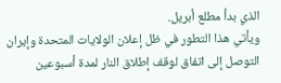الذي بدأ مطلع أبريل.
ويأتي هذا التطور في ظل إعلان الولايات المتحدة وإيران التوصل إلى اتفاق لوقف إطلاق النار لمدة أسبوعين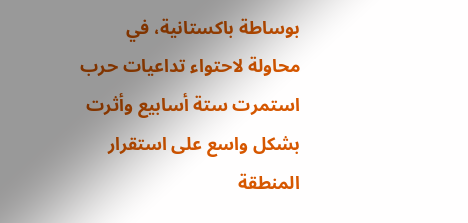بوساطة باكستانية، في محاولة لاحتواء تداعيات حرب استمرت ستة أسابيع وأثرت بشكل واسع على استقرار المنطقة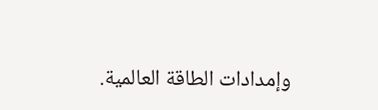وإمدادات الطاقة العالمية.